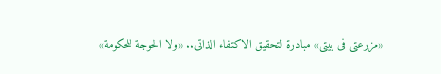«مزرعتى فى بيتى» مبادرة لتحقيق الاكتفاء الذاتى.. «ولا الحوجة للحكومة»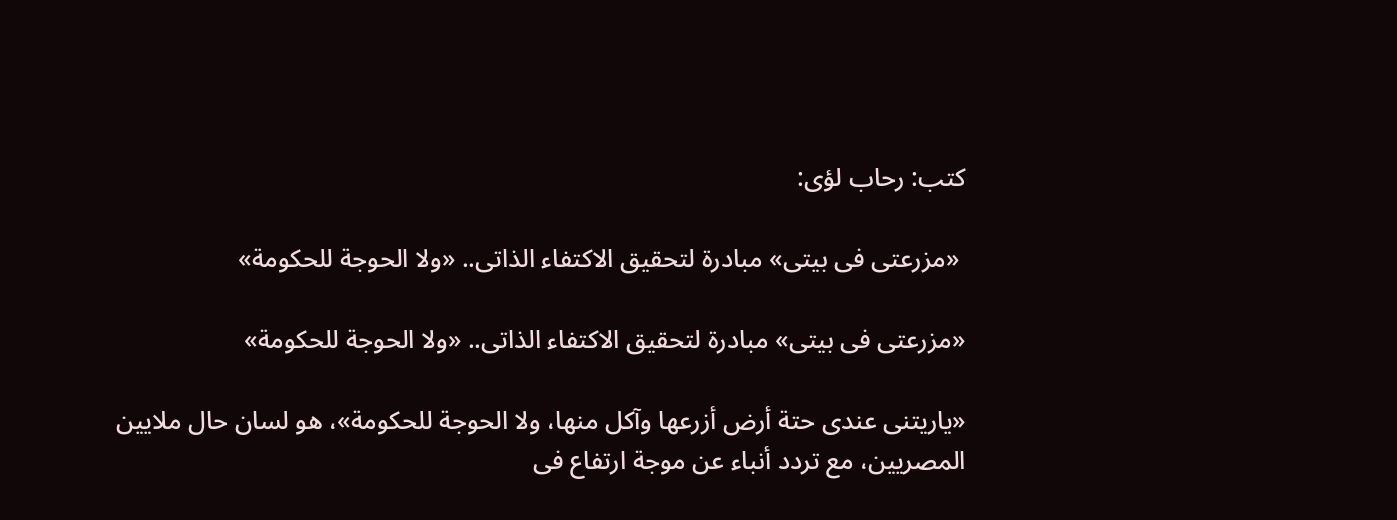كتب: رحاب لؤى:

 «مزرعتى فى بيتى» مبادرة لتحقيق الاكتفاء الذاتى.. «ولا الحوجة للحكومة»

«مزرعتى فى بيتى» مبادرة لتحقيق الاكتفاء الذاتى.. «ولا الحوجة للحكومة»

«ياريتنى عندى حتة أرض أزرعها وآكل منها، ولا الحوجة للحكومة»، هو لسان حال ملايين المصريين، مع تردد أنباء عن موجة ارتفاع فى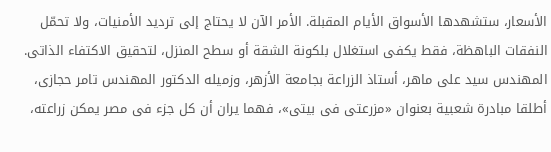الأسعار، ستشهدها الأسواق الأيام المقبلة. الأمر الآن لا يحتاج إلى ترديد الأمنيات، ولا تحمّل النفقات الباهظة، فقط يكفى استغلال بلكونة الشقة أو سطح المنزل، لتحقيق الاكتفاء الذاتى. المهندس سيد على ماهر، أستاذ الزراعة بجامعة الأزهر، وزميله الدكتور المهندس تامر حجازى، أطلقا مبادرة شعبية بعنوان «مزرعتى فى بيتى»، فهما يران أن كل جزء فى مصر يمكن زراعته،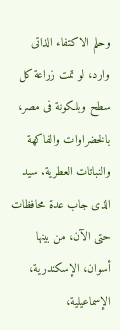وحلم الاكتفاء الذاتى وارد، لو تمت زراعة كل سطح وبلكونة فى مصر، بالخضراوات والفاكهة والنباتات العطرية. سيد الذى جاب عدة محافظات حتى الآن، من بينها أسوان، الإسكندرية، الإسماعيلية،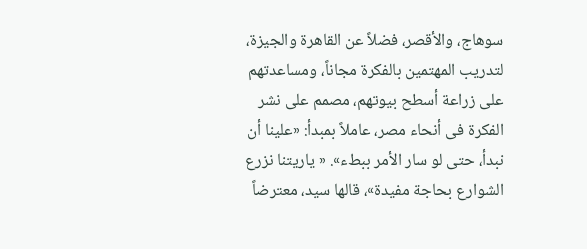سوهاج، والأقصر، فضلاً عن القاهرة والجيزة، لتدريب المهتمين بالفكرة مجاناً، ومساعدتهم على زراعة أسطح بيوتهم، مصمم على نشر الفكرة فى أنحاء مصر، عاملاً بمبدأ: «علينا أن نبدأ، حتى لو سار الأمر ببطء». « ياريتنا نزرع الشوارع بحاجة مفيدة»، قالها سيد، معترضاً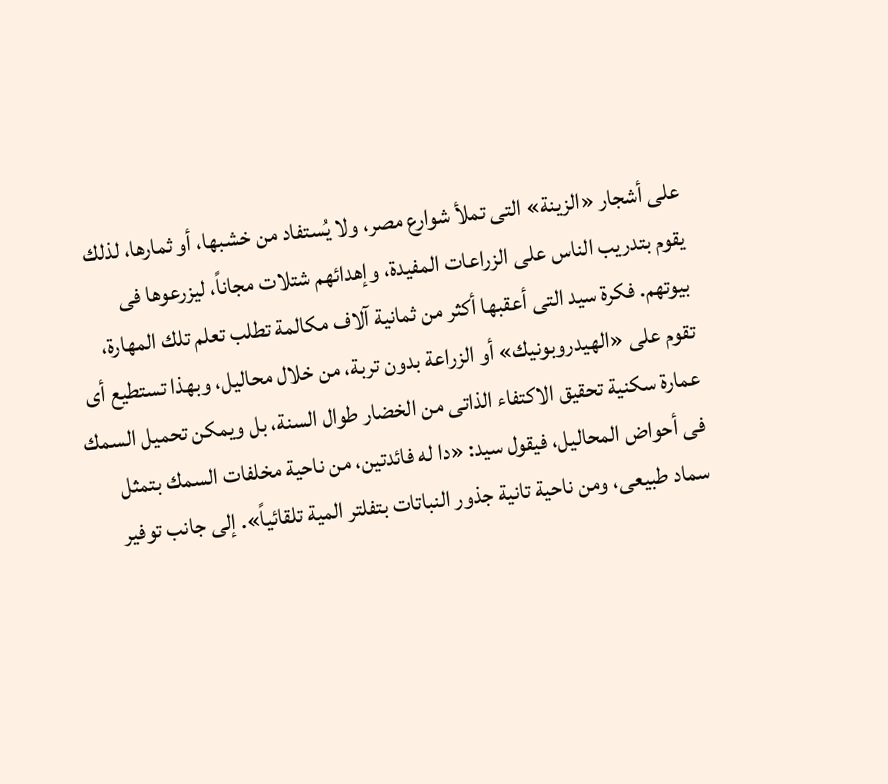على أشجار «الزينة» التى تملأ شوارع مصر، ولا يُستفاد من خشبها، أو ثمارها، لذلك يقوم بتدريب الناس على الزراعات المفيدة، وإهدائهم شتلات مجاناً، ليزرعوها فى بيوتهم. فكرة سيد التى أعقبها أكثر من ثمانية آلاف مكالمة تطلب تعلم تلك المهارة، تقوم على «الهيدروبونيك» أو الزراعة بدون تربة، من خلال محاليل، وبهذا تستطيع أى عمارة سكنية تحقيق الاكتفاء الذاتى من الخضار طوال السنة، بل ويمكن تحميل السمك فى أحواض المحاليل، فيقول سيد: «دا له فائدتين، من ناحية مخلفات السمك بتمثل سماد طبيعى، ومن ناحية تانية جذور النباتات بتفلتر المية تلقائياً». إلى جانب توفير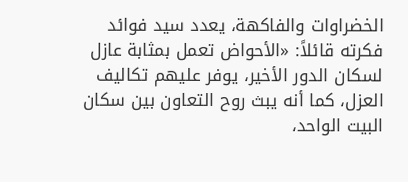الخضراوات والفاكهة، يعدد سيد فوائد فكرته قائلاً: «الأحواض تعمل بمثابة عازل لسكان الدور الأخير، يوفر عليهم تكاليف العزل، كما أنه يبث روح التعاون بين سكان البيت الواحد،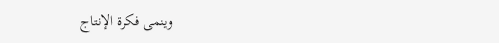وينمى فكرة الإنتاج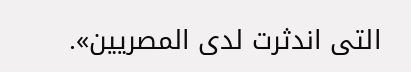التى اندثرت لدى المصريين».